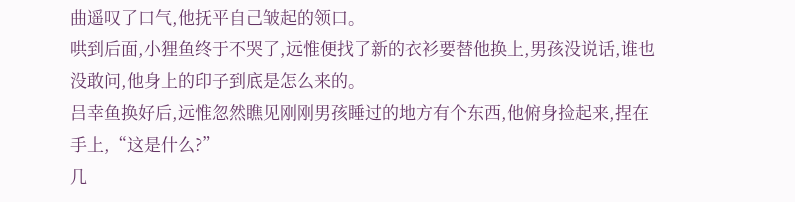曲遥叹了口气,他抚平自己皱起的领口。
哄到后面,小狸鱼终于不哭了,远惟便找了新的衣衫要替他换上,男孩没说话,谁也没敢问,他身上的印子到底是怎么来的。
吕幸鱼换好后,远惟忽然瞧见刚刚男孩睡过的地方有个东西,他俯身捡起来,捏在手上,“这是什么?”
几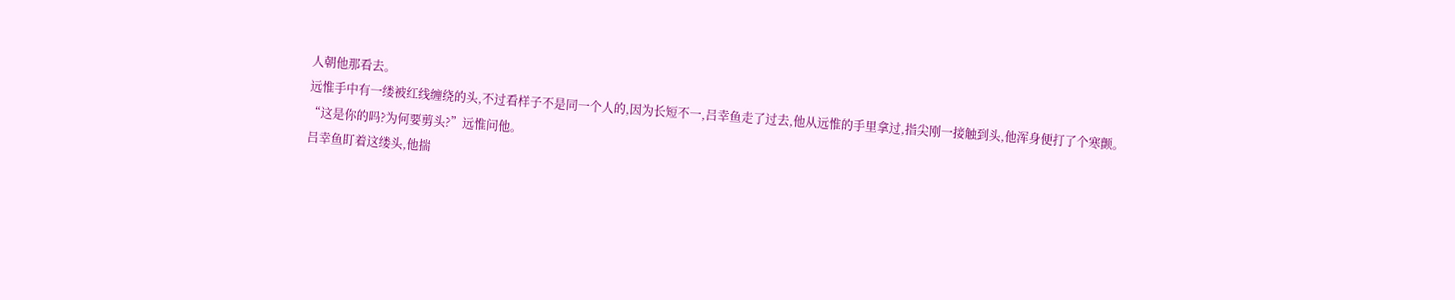人朝他那看去。
远惟手中有一缕被红线缠绕的头,不过看样子不是同一个人的,因为长短不一,吕幸鱼走了过去,他从远惟的手里拿过,指尖刚一接触到头,他浑身便打了个寒颤。
“这是你的吗?为何要剪头?”远惟问他。
吕幸鱼盯着这缕头,他揣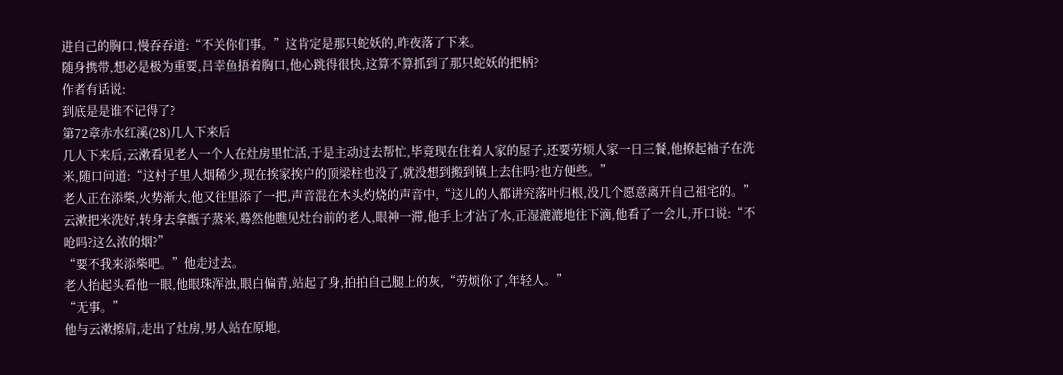进自己的胸口,慢吞吞道:“不关你们事。”这肯定是那只蛇妖的,昨夜落了下来。
随身携带,想必是极为重要,吕幸鱼捂着胸口,他心跳得很快,这算不算抓到了那只蛇妖的把柄?
作者有话说:
到底是是谁不记得了?
第72章赤水红溪(28)几人下来后
几人下来后,云漱看见老人一个人在灶房里忙活,于是主动过去帮忙,毕竟现在住着人家的屋子,还要劳烦人家一日三餐,他撩起袖子在洗米,随口问道:“这村子里人烟稀少,现在挨家挨户的顶梁柱也没了,就没想到搬到镇上去住吗?也方便些。”
老人正在添柴,火势渐大,他又往里添了一把,声音混在木头灼烧的声音中,“这儿的人都讲究落叶归根,没几个愿意离开自己祖宅的。”
云漱把米洗好,转身去拿甑子蒸米,蓦然他瞧见灶台前的老人,眼神一滞,他手上才沾了水,正湿漉漉地往下滴,他看了一会儿,开口说:“不呛吗?这么浓的烟?”
“要不我来添柴吧。”他走过去。
老人抬起头看他一眼,他眼珠浑浊,眼白偏青,站起了身,拍拍自己腿上的灰,“劳烦你了,年轻人。”
“无事。”
他与云漱擦肩,走出了灶房,男人站在原地,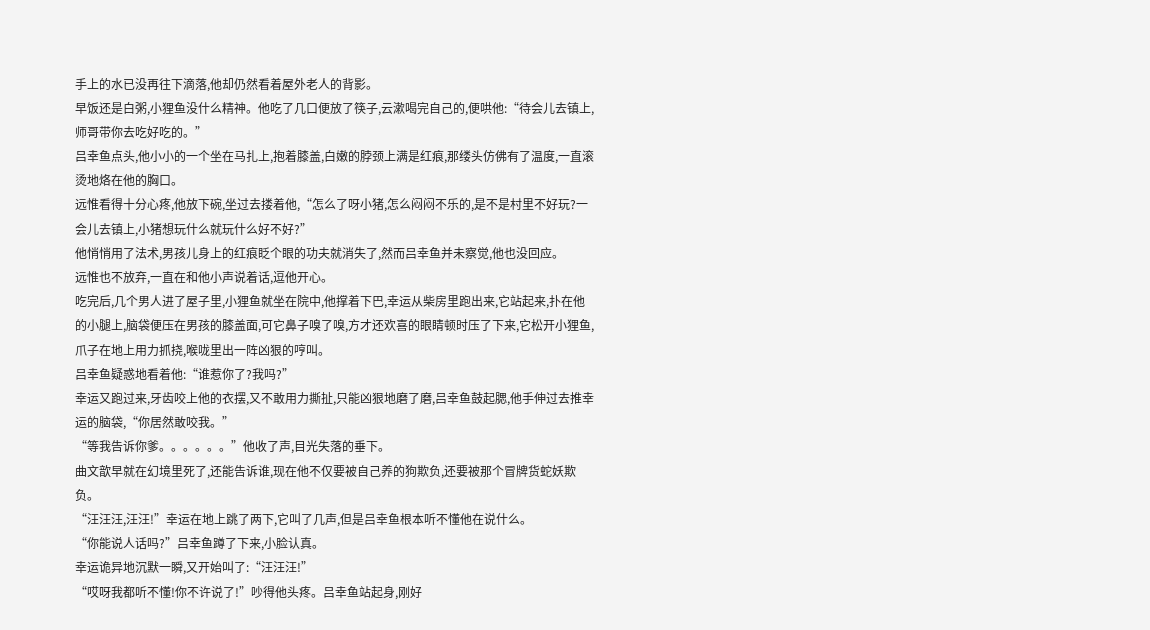手上的水已没再往下滴落,他却仍然看着屋外老人的背影。
早饭还是白粥,小狸鱼没什么精神。他吃了几口便放了筷子,云漱喝完自己的,便哄他:“待会儿去镇上,师哥带你去吃好吃的。”
吕幸鱼点头,他小小的一个坐在马扎上,抱着膝盖,白嫩的脖颈上满是红痕,那缕头仿佛有了温度,一直滚烫地烙在他的胸口。
远惟看得十分心疼,他放下碗,坐过去搂着他,“怎么了呀小猪,怎么闷闷不乐的,是不是村里不好玩?一会儿去镇上,小猪想玩什么就玩什么好不好?”
他悄悄用了法术,男孩儿身上的红痕眨个眼的功夫就消失了,然而吕幸鱼并未察觉,他也没回应。
远惟也不放弃,一直在和他小声说着话,逗他开心。
吃完后,几个男人进了屋子里,小狸鱼就坐在院中,他撑着下巴,幸运从柴房里跑出来,它站起来,扑在他的小腿上,脑袋便压在男孩的膝盖面,可它鼻子嗅了嗅,方才还欢喜的眼睛顿时压了下来,它松开小狸鱼,爪子在地上用力抓挠,喉咙里出一阵凶狠的哼叫。
吕幸鱼疑惑地看着他:“谁惹你了?我吗?”
幸运又跑过来,牙齿咬上他的衣摆,又不敢用力撕扯,只能凶狠地磨了磨,吕幸鱼鼓起腮,他手伸过去推幸运的脑袋,“你居然敢咬我。”
“等我告诉你爹。。。。。。”他收了声,目光失落的垂下。
曲文歆早就在幻境里死了,还能告诉谁,现在他不仅要被自己养的狗欺负,还要被那个冒牌货蛇妖欺负。
“汪汪汪,汪汪!”幸运在地上跳了两下,它叫了几声,但是吕幸鱼根本听不懂他在说什么。
“你能说人话吗?”吕幸鱼蹲了下来,小脸认真。
幸运诡异地沉默一瞬,又开始叫了:“汪汪汪!”
“哎呀我都听不懂!你不许说了!”吵得他头疼。吕幸鱼站起身,刚好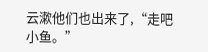云漱他们也出来了,“走吧小鱼。”